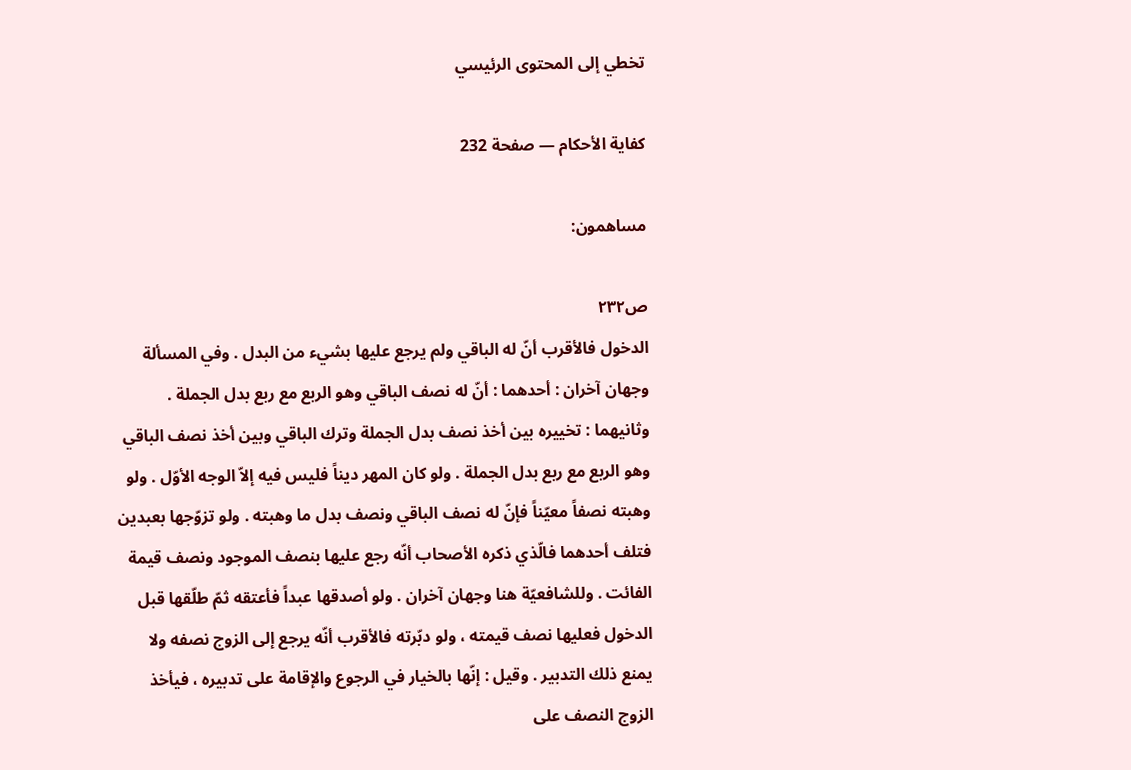تخطي إلى المحتوى الرئيسي

كفاية الأحكام — صفحة 232

مساهمون:

ص٢٣٢
الدخول فالأقرب أنّ له الباقي ولم يرجع عليها بشيء من البدل . وفي المسألة وجهان آخران : أحدهما : أنّ له نصف الباقي وهو الربع مع ربع بدل الجملة . وثانيهما : تخييره بين أخذ نصف بدل الجملة وترك الباقي وبين أخذ نصف الباقي وهو الربع مع ربع بدل الجملة . ولو كان المهر ديناً فليس فيه إلاّ الوجه الأوّل . ولو وهبته نصفاً معيّناً فإنّ له نصف الباقي ونصف بدل ما وهبته . ولو تزوّجها بعبدين فتلف أحدهما فالّذي ذكره الأصحاب أنّه رجع عليها بنصف الموجود ونصف قيمة الفائت . وللشافعيّة هنا وجهان آخران . ولو أصدقها عبداً فأعتقه ثمّ طلّقها قبل الدخول فعليها نصف قيمته ، ولو دبّرته فالأقرب أنّه يرجع إلى الزوج نصفه ولا يمنع ذلك التدبير . وقيل : إنّها بالخيار في الرجوع والإقامة على تدبيره ، فيأخذ الزوج النصف على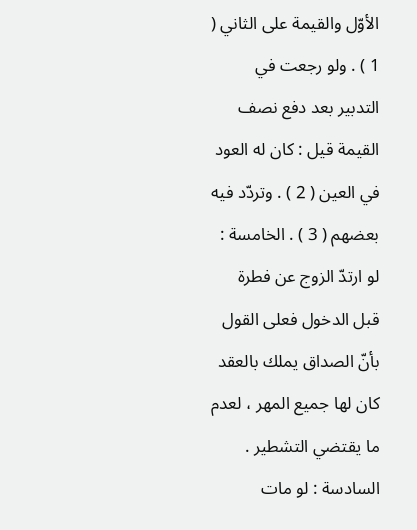الأوّل والقيمة على الثاني ( 1 ) . ولو رجعت في التدبير بعد دفع نصف القيمة قيل : كان له العود في العين ( 2 ) . وتردّد فيه بعضهم ( 3 ) . الخامسة : لو ارتدّ الزوج عن فطرة قبل الدخول فعلى القول بأنّ الصداق يملك بالعقد كان لها جميع المهر ، لعدم ما يقتضي التشطير . السادسة : لو مات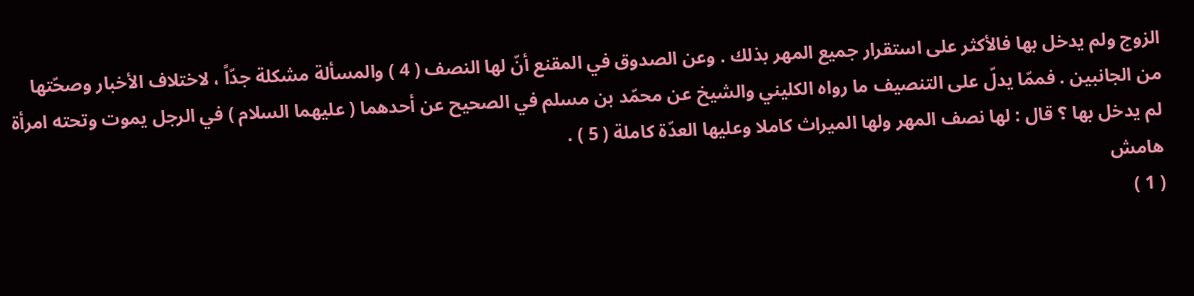الزوج ولم يدخل بها فالأكثر على استقرار جميع المهر بذلك . وعن الصدوق في المقنع أنّ لها النصف ( 4 ) والمسألة مشكلة جدّاً ، لاختلاف الأخبار وصحّتها من الجانبين . فممّا يدلّ على التنصيف ما رواه الكليني والشيخ عن محمّد بن مسلم في الصحيح عن أحدهما ( عليهما السلام ) في الرجل يموت وتحته امرأة لم يدخل بها ؟ قال : لها نصف المهر ولها الميراث كاملا وعليها العدّة كاملة ( 5 ) .
هامش
( 1 )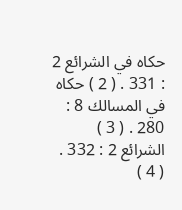حكاه في الشرائع 2 : 331 . ( 2 ) حكاه في المسالك 8 : 280 . ( 3 ) الشرائع 2 : 332 . ( 4 )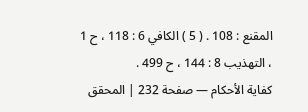المقنع : 108 . ( 5 ) الكافي 6 : 118 ، ح 1 ، التهذيب 8 : 144 ، ح 499 .
كفاية الأحكام — صفحة 232 | المحقق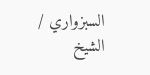السبزواري / الشيخ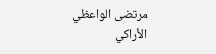مرتضى الواعظي الأراكي